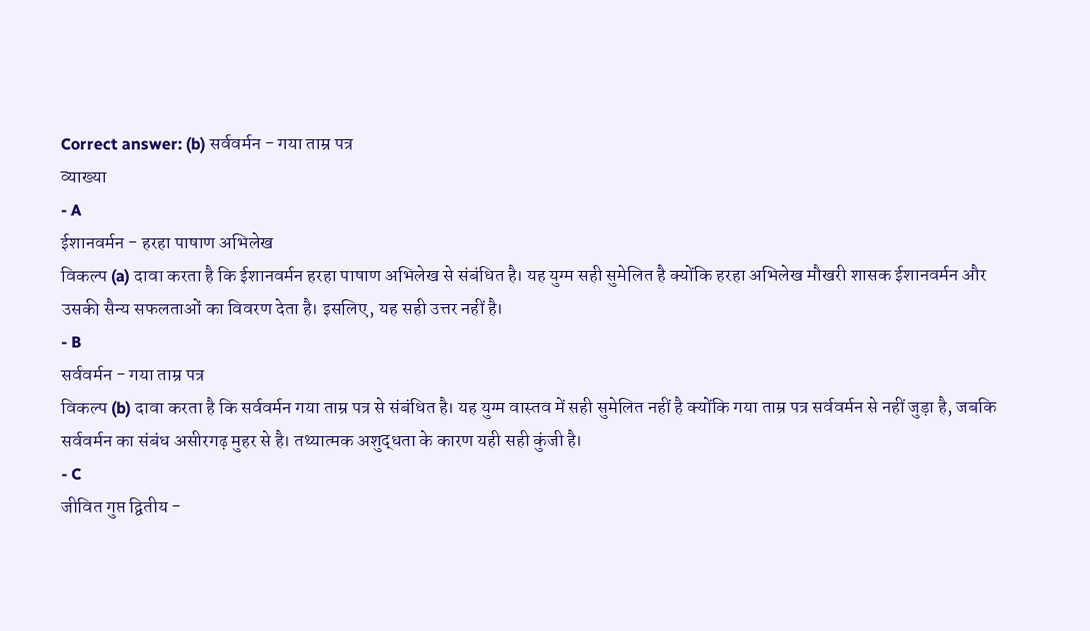Correct answer: (b) सर्ववर्मन - गया ताम्र पत्र
व्याख्या
- A
ईशानवर्मन - हरहा पाषाण अभिलेख
विकल्प (a) दावा करता है कि ईशानवर्मन हरहा पाषाण अभिलेख से संबंधित है। यह युग्म सही सुमेलित है क्योंकि हरहा अभिलेख मौखरी शासक ईशानवर्मन और उसकी सैन्य सफलताओं का विवरण देता है। इसलिए, यह सही उत्तर नहीं है।
- B
सर्ववर्मन - गया ताम्र पत्र
विकल्प (b) दावा करता है कि सर्ववर्मन गया ताम्र पत्र से संबंधित है। यह युग्म वास्तव में सही सुमेलित नहीं है क्योंकि गया ताम्र पत्र सर्ववर्मन से नहीं जुड़ा है, जबकि सर्ववर्मन का संबंध असीरगढ़ मुहर से है। तथ्यात्मक अशुद्धता के कारण यही सही कुंजी है।
- C
जीवित गुप्त द्वितीय -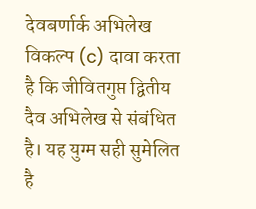देवबर्णार्क अभिलेख
विकल्प (c) दावा करता है कि जीवितगुप्त द्वितीय दैव अभिलेख से संबंधित है। यह युग्म सही सुमेलित है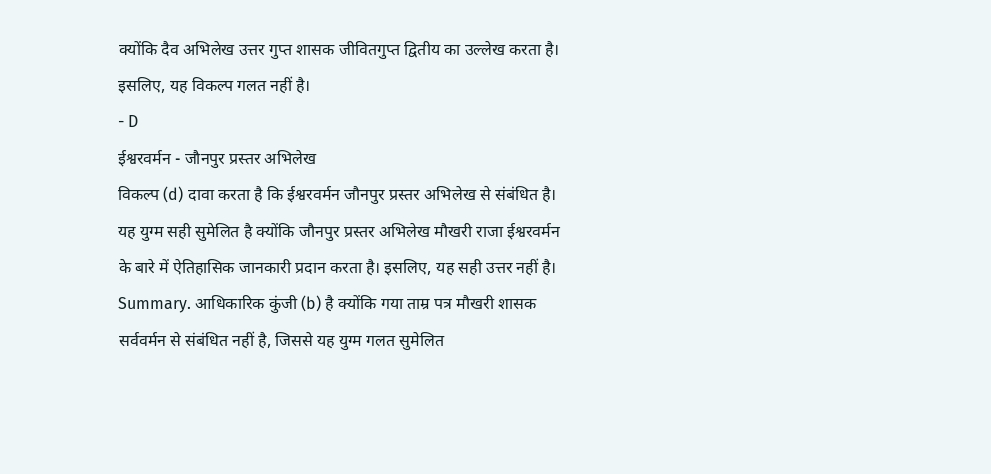क्योंकि दैव अभिलेख उत्तर गुप्त शासक जीवितगुप्त द्वितीय का उल्लेख करता है। इसलिए, यह विकल्प गलत नहीं है।
- D
ईश्वरवर्मन - जौनपुर प्रस्तर अभिलेख
विकल्प (d) दावा करता है कि ईश्वरवर्मन जौनपुर प्रस्तर अभिलेख से संबंधित है। यह युग्म सही सुमेलित है क्योंकि जौनपुर प्रस्तर अभिलेख मौखरी राजा ईश्वरवर्मन के बारे में ऐतिहासिक जानकारी प्रदान करता है। इसलिए, यह सही उत्तर नहीं है।
Summary. आधिकारिक कुंजी (b) है क्योंकि गया ताम्र पत्र मौखरी शासक सर्ववर्मन से संबंधित नहीं है, जिससे यह युग्म गलत सुमेलित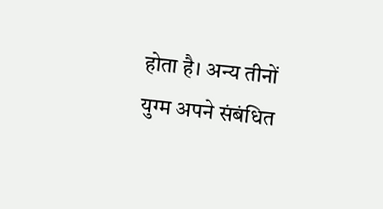होता है। अन्य तीनों युग्म अपने संबंधित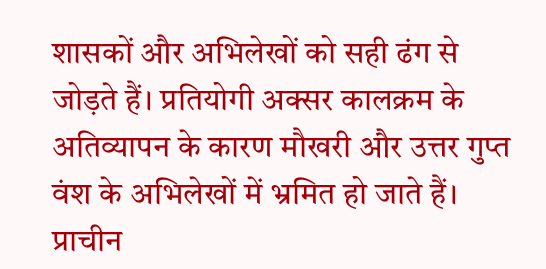शासकों और अभिलेखों को सही ढंग से जोड़ते हैं। प्रतियोगी अक्सर कालक्रम के अतिव्यापन के कारण मौखरी और उत्तर गुप्त वंश के अभिलेखों में भ्रमित हो जाते हैं। प्राचीन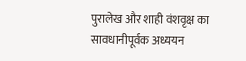पुरालेख और शाही वंशवृक्ष का सावधानीपूर्वक अध्ययन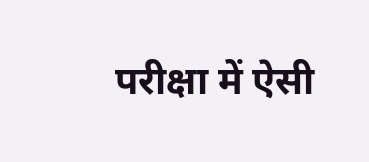परीक्षा में ऐसी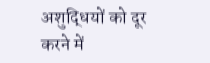अशुद्धियों को दूर करने में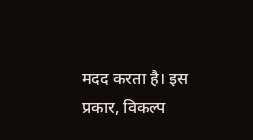मदद करता है। इस प्रकार, विकल्प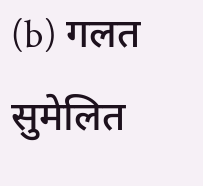(b) गलत सुमेलित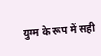युग्म के रूप में सही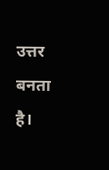उत्तर बनता है।